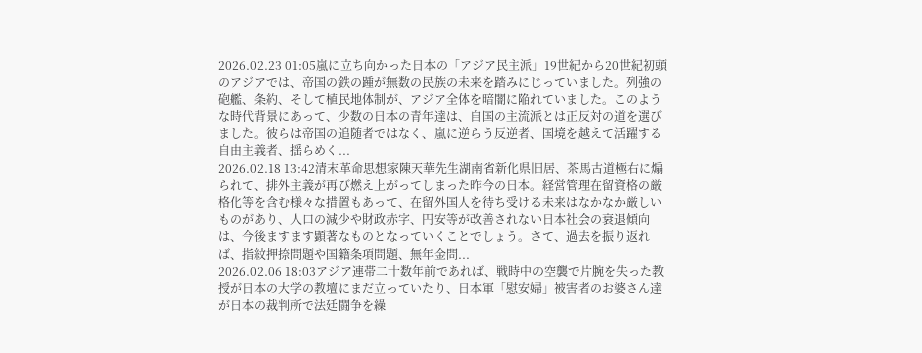2026.02.23 01:05嵐に立ち向かった日本の「アジア民主派」19世紀から20世紀初頭のアジアでは、帝国の鉄の踵が無数の民族の未来を踏みにじっていました。列強の砲艦、条約、そして植民地体制が、アジア全体を暗闇に陥れていました。このような時代背景にあって、少数の日本の青年達は、自国の主流派とは正反対の道を選びました。彼らは帝国の追随者ではなく、嵐に逆らう反逆者、国境を越えて活躍する自由主義者、揺らめく...
2026.02.18 13:42清末革命思想家陳天華先生湖南省新化県旧居、茶馬古道極右に煽られて、排外主義が再び燃え上がってしまった昨今の日本。経営管理在留資格の厳格化等を含む様々な措置もあって、在留外国人を待ち受ける未来はなかなか厳しいものがあり、人口の減少や財政赤字、円安等が改善されない日本社会の衰退傾向は、今後ますます顕著なものとなっていくことでしょう。さて、過去を振り返れば、指紋押捺問題や国籍条項問題、無年金問...
2026.02.06 18:03アジア連帯二十数年前であれば、戦時中の空襲で片腕を失った教授が日本の大学の教壇にまだ立っていたり、日本軍「慰安婦」被害者のお婆さん達が日本の裁判所で法廷闘争を繰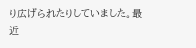り広げられたりしていました。最近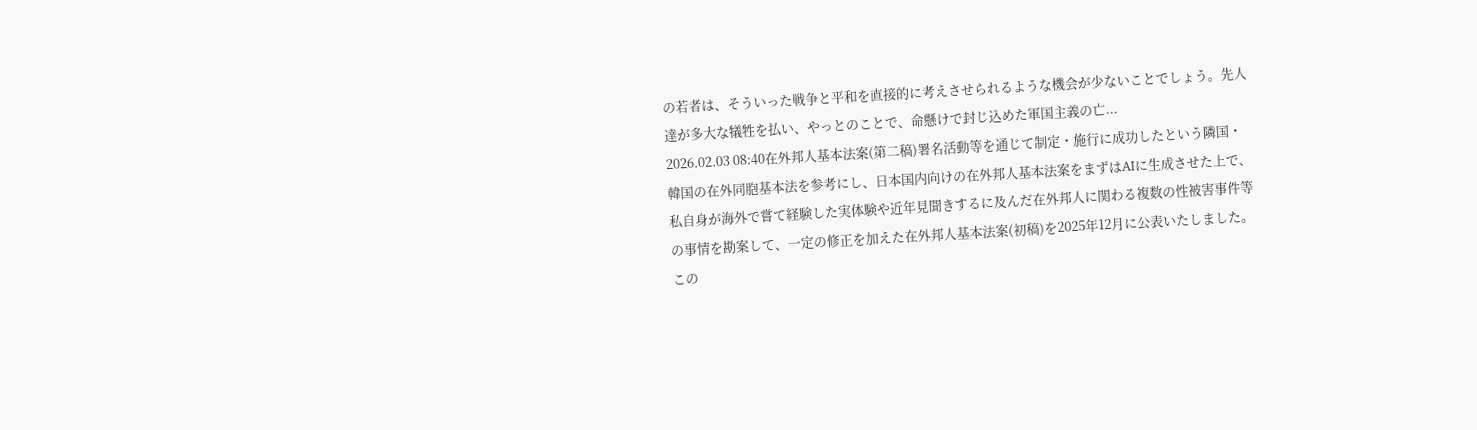の若者は、そういった戦争と平和を直接的に考えさせられるような機会が少ないことでしょう。先人達が多大な犠牲を払い、やっとのことで、命懸けで封じ込めた軍国主義の亡...
2026.02.03 08:40在外邦人基本法案(第二稿)署名活動等を通じて制定・施行に成功したという隣国・韓国の在外同胞基本法を参考にし、日本国内向けの在外邦人基本法案をまずはAIに生成させた上で、私自身が海外で嘗て経験した実体験や近年見聞きするに及んだ在外邦人に関わる複数の性被害事件等の事情を勘案して、一定の修正を加えた在外邦人基本法案(初稿)を2025年12月に公表いたしました。この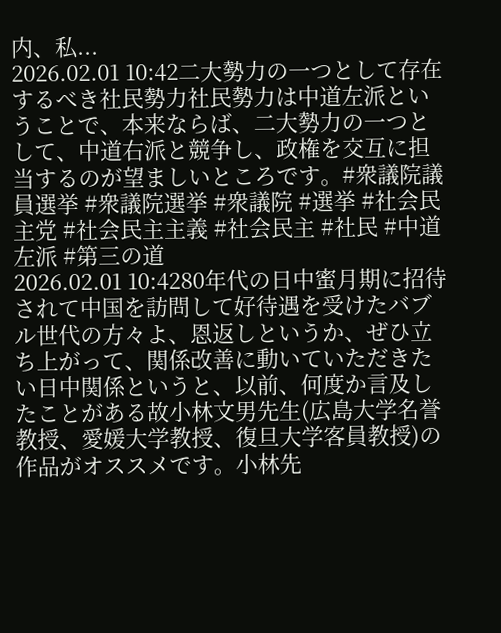内、私...
2026.02.01 10:42二大勢力の一つとして存在するべき社民勢力社民勢力は中道左派ということで、本来ならば、二大勢力の一つとして、中道右派と競争し、政権を交互に担当するのが望ましいところです。#衆議院議員選挙 #衆議院選挙 #衆議院 #選挙 #社会民主党 #社会民主主義 #社会民主 #社民 #中道左派 #第三の道
2026.02.01 10:4280年代の日中蜜月期に招待されて中国を訪問して好待遇を受けたバブル世代の方々よ、恩返しというか、ぜひ立ち上がって、関係改善に動いていただきたい日中関係というと、以前、何度か言及したことがある故小林文男先生(広島大学名誉教授、愛媛大学教授、復旦大学客員教授)の作品がオススメです。小林先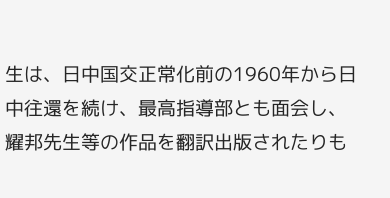生は、日中国交正常化前の1960年から日中往還を続け、最高指導部とも面会し、耀邦先生等の作品を翻訳出版されたりも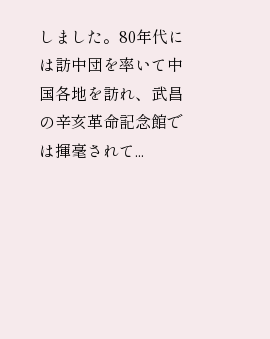しました。80年代には訪中団を率いて中国各地を訪れ、武昌の辛亥革命記念館では揮毫されて...